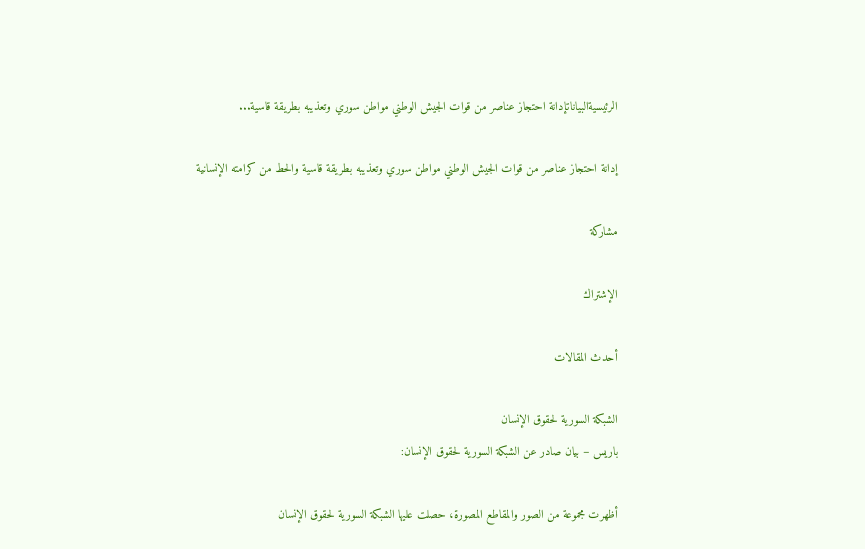الرئيسيةالبياناتإدانة احتجاز عناصر من قوات الجيش الوطني مواطن سوري وتعذيبه بطريقة قاسية...

إدانة احتجاز عناصر من قوات الجيش الوطني مواطن سوري وتعذيبه بطريقة قاسية والحط من كرامته الإنسانية

مشاركة

الإشتراك

أحدث المقالات

الشبكة السورية لحقوق الإنسان
باريس – بيان صادر عن الشبكة السورية لحقوق الإنسان:

أظهرت مجموعة من الصور والمقاطع المصورة، حصلت عليها الشبكة السورية لحقوق الإنسان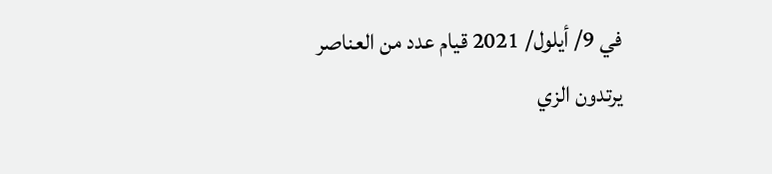في 9/ أيلول/ 2021 قيام عدد من العناصر يرتدون الزي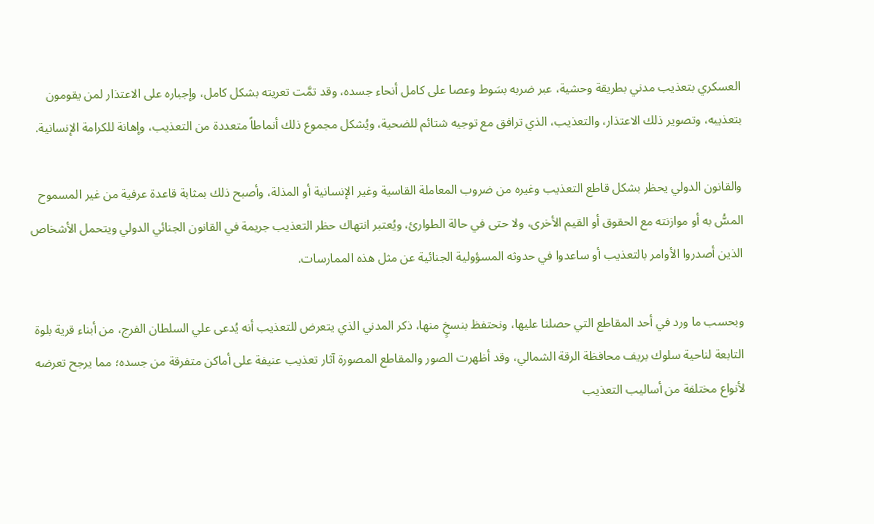العسكري بتعذيب مدني بطريقة وحشية، عبر ضربه بسَوط وعصا على كامل أنحاء جسده، وقد تمَّت تعريته بشكل كامل، وإجباره على الاعتذار لمن يقومون بتعذيبه، وتصوير ذلك الاعتذار، والتعذيب، الذي ترافق مع توجيه شتائم للضحية، ويُشكل مجموع ذلك أنماطاً متعددة من التعذيب، وإهانة للكرامة الإنسانية.

والقانون الدولي يحظر بشكل قاطع التعذيب وغيره من ضروب المعاملة القاسية وغير الإنسانية أو المذلة، وأصبح ذلك بمثابة قاعدة عرفية من غير المسموح المسُّ به أو موازنته مع الحقوق أو القيم الأخرى، ولا حتى في حالة الطوارئ، ويُعتبر انتهاك حظر التعذيب جريمة في القانون الجنائي الدولي ويتحمل الأشخاص الذين أصدروا الأوامر بالتعذيب أو ساعدوا في حدوثه المسؤولية الجنائية عن مثل هذه الممارسات.

وبحسب ما ورد في أحد المقاطع التي حصلنا عليها، ونحتفظ بنسخٍ منها، ذكر المدني الذي يتعرض للتعذيب أنه يُدعى علي السلطان الفرج، من أبناء قرية بلوة التابعة لناحية سلوك بريف محافظة الرقة الشمالي، وقد أظهرت الصور والمقاطع المصورة آثار تعذيب عنيفة على أماكن متفرقة من جسده؛ مما يرجح تعرضه لأنواع مختلفة من أساليب التعذيب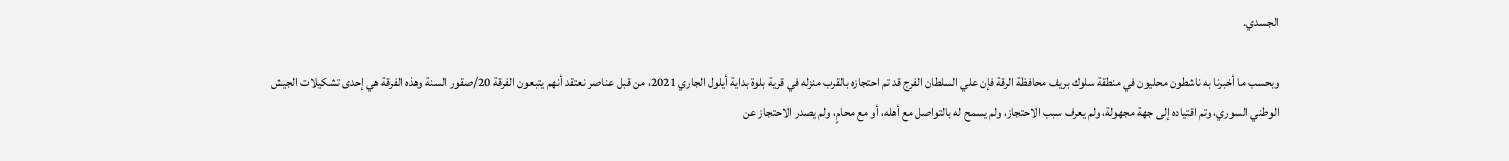الجسدي.

وبحسب ما أخبرنا به ناشطون محليون في منطقة سلوك بريف محافظة الرقة فإن علي السلطان الفرج قد تم احتجازه بالقرب منزله في قرية بلوة بداية أيلول الجاري 2021، من قبل عناصر نعتقد أنهم يتبعون الفرقة 20/صقور السنة وهذه الفرقة هي إحدى تشكيلات الجيش الوطني السوري، وتم اقتياده إلى جهة مجهولة، ولم يعرف سبب الاحتجاز، ولم يسمح له بالتواصل مع أهله، أو مع محامٍ، ولم يصدر الاحتجاز عن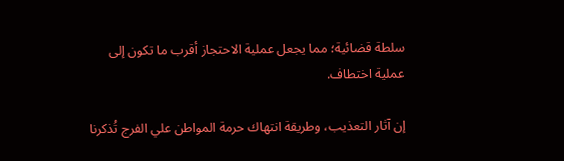سلطة قضائية؛ مما يجعل عملية الاحتجاز أقرب ما تكون إلى عملية اختطاف.

إن آثار التعذيب، وطريقة انتهاك حرمة المواطن علي الفرج تُذكرنا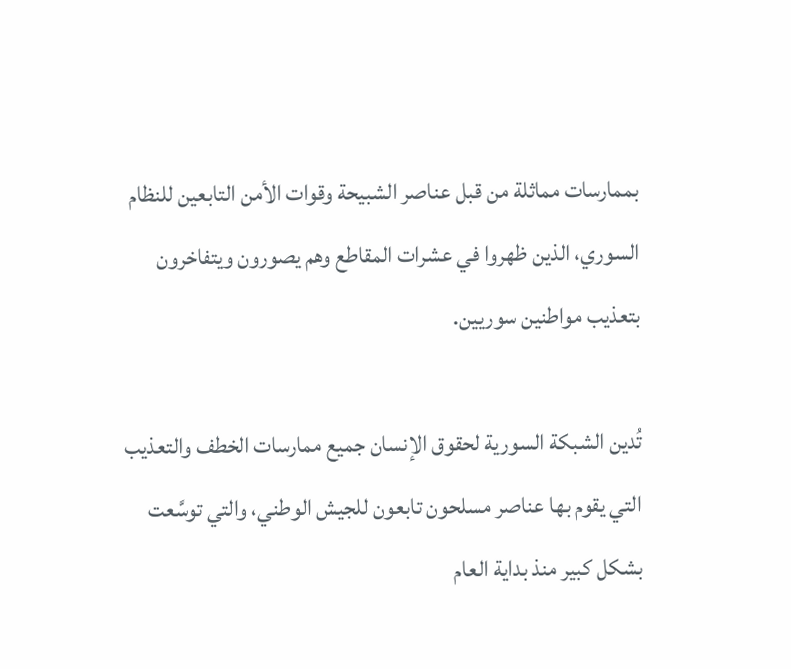بممارسات مماثلة من قبل عناصر الشبيحة وقوات الأمن التابعين للنظام السوري، الذين ظهروا في عشرات المقاطع وهم يصورون ويتفاخرون بتعذيب مواطنين سوريين.

تُدين الشبكة السورية لحقوق الإنسان جميع ممارسات الخطف والتعذيب التي يقوم بها عناصر مسلحون تابعون للجيش الوطني، والتي توسَّعت بشكل كبير منذ بداية العام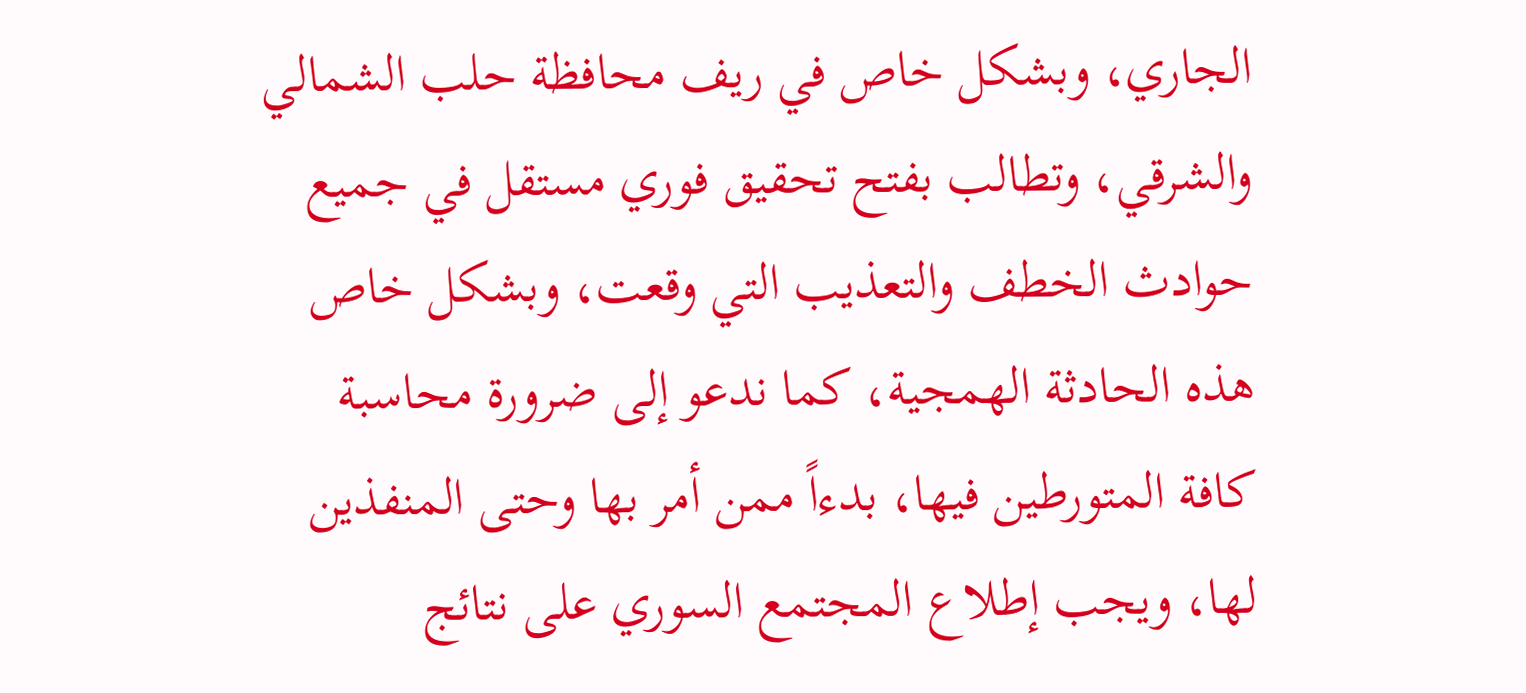الجاري، وبشكل خاص في ريف محافظة حلب الشمالي والشرقي، وتطالب بفتح تحقيق فوري مستقل في جميع حوادث الخطف والتعذيب التي وقعت، وبشكل خاص هذه الحادثة الهمجية، كما ندعو إلى ضرورة محاسبة كافة المتورطين فيها، بدءاً ممن أمر بها وحتى المنفذين لها، ويجب إطلاع المجتمع السوري على نتائج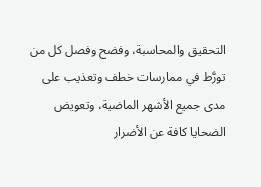التحقيق والمحاسبة، وفضح وفصل كل من تورَّط في ممارسات خطف وتعذيب على مدى جميع الأشهر الماضية، وتعويض الضحايا كافة عن الأضرار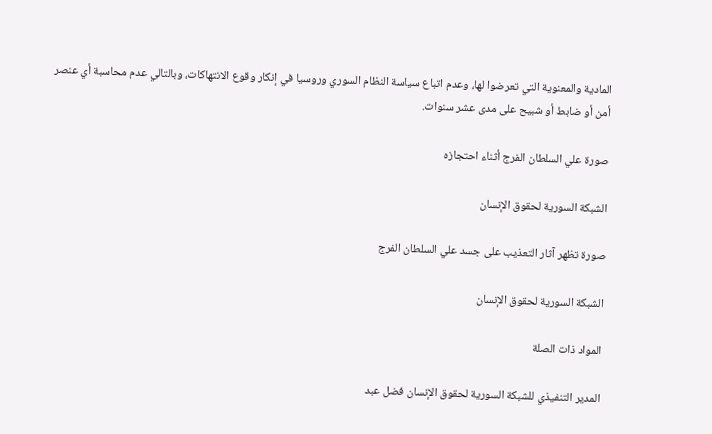المادية والمعنوية التي تعرضوا لها، وعدم اتباع سياسة النظام السوري وروسيا في إنكار وقوع الانتهاكات، وبالتالي عدم محاسبة أي عنصر أمن أو ضابط أو شبيح على مدى عشر سنوات.

صورة علي السلطان الفرج أثناء احتجازه

الشبكة السورية لحقوق الإنسان

صورة تظهر آثار التعذيب على جسد علي السلطان الفرج

الشبكة السورية لحقوق الإنسان

المواد ذات الصلة

المدير التنفيذي للشبكة السورية لحقوق الإنسان فضل عبد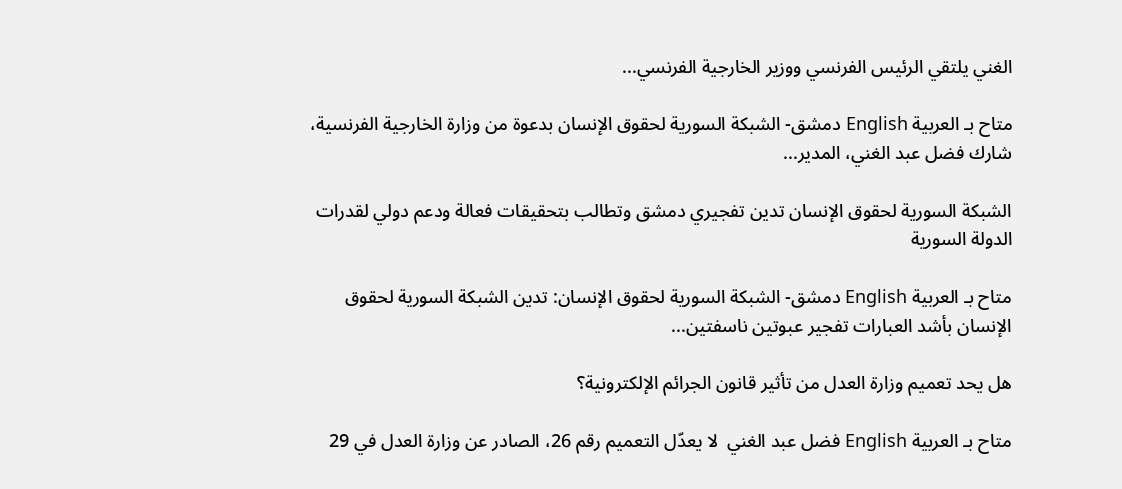الغني يلتقي الرئيس الفرنسي ووزير الخارجية الفرنسي...

متاح بـ العربية English دمشق- الشبكة السورية لحقوق الإنسان بدعوة من وزارة الخارجية الفرنسية، شارك فضل عبد الغني، المدير...

الشبكة السورية لحقوق الإنسان تدين تفجيري دمشق وتطالب بتحقيقات فعالة ودعم دولي لقدرات الدولة السورية

متاح بـ العربية English دمشق- الشبكة السورية لحقوق الإنسان: تدين الشبكة السورية لحقوق الإنسان بأشد العبارات تفجير عبوتين ناسفتين...

هل يحد تعميم وزارة العدل من تأثير قانون الجرائم الإلكترونية؟

متاح بـ العربية English فضل عبد الغني  لا يعدّل التعميم رقم 26، الصادر عن وزارة العدل في 29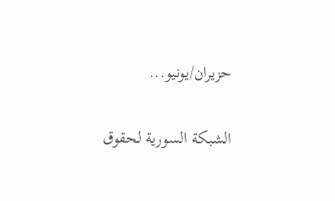حزيران/يونيو...

الشبكة السورية لحقوق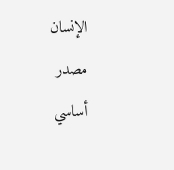الإنسان مصدر أساسي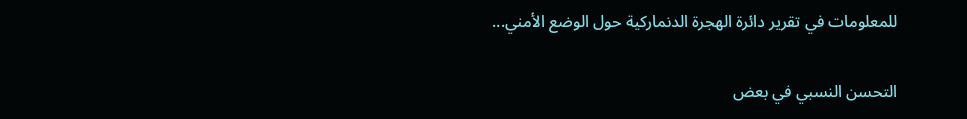للمعلومات في تقرير دائرة الهجرة الدنماركية حول الوضع الأمني...

التحسن النسبي في بعض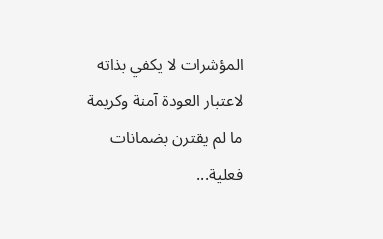المؤشرات لا يكفي بذاته لاعتبار العودة آمنة وكريمة ما لم يقترن بضمانات فعلية...